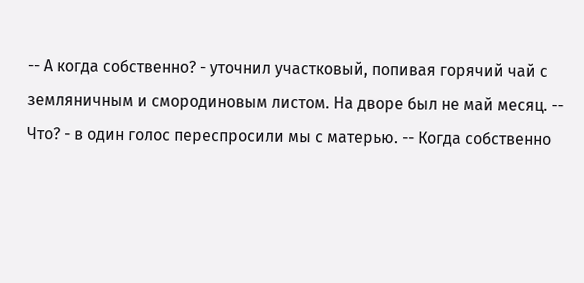-- А когда собственно? - уточнил участковый, попивая горячий чай с земляничным и смородиновым листом. На дворе был не май месяц. -- Что? - в один голос переспросили мы с матерью. -- Когда собственно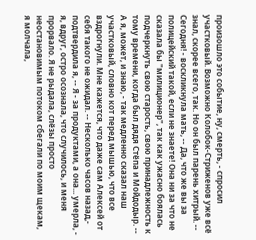произошло это событие, ну, смерть, - спросил участковый. Возможно Колобок-Стриженов уже всё знал, скорее всего, так. Но он был парень хитрый. -- Сегодня! - воскликнула мать, -- Да, что же вы за полицейский такой, если не знаете! Она ни за что не сказала бы "милиционер", так как ужасно боялась подчеркнуть свою старость, свою принадлежность к тому времени, когда был дядя Стёпа и Мойдодыр. -- А я, может, и знаю, - так медленно сказал наш участковый, словно кот перед мышью, что все вздрогнули. Мне кажется, что даже сам Алексей от себя такого не ожидал. -- Несколько часов назад,- подтвердила я, -- Я - за продуктами, а она... умерла, - я, вдруг, остро осознала, что случилось, и меня прорвало. Я не рыдала, слёзы просто неостановимым потоком сбегали по моим щекам, я молчала,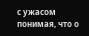с ужасом понимая, что о